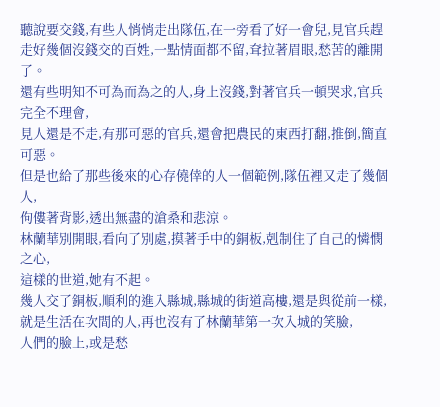聽說要交錢,有些人悄悄走出隊伍,在一旁看了好一會兒,見官兵趕走好幾個沒錢交的百姓,一點情面都不留,耷拉著眉眼,愁苦的離開了。
還有些明知不可為而為之的人,身上沒錢,對著官兵一頓哭求,官兵完全不理會,
見人還是不走,有那可惡的官兵,還會把農民的東西打翻,推倒,簡直可惡。
但是也給了那些後來的心存僥倖的人一個範例,隊伍裡又走了幾個人,
佝僂著背影,透出無盡的滄桑和悲涼。
林蘭華別開眼,看向了別處,摸著手中的銅板,剋制住了自己的憐憫之心,
這樣的世道,她有不起。
幾人交了銅板,順利的進入縣城,縣城的街道高樓,還是與從前一樣,
就是生活在次間的人,再也沒有了林蘭華第一次入城的笑臉,
人們的臉上,或是愁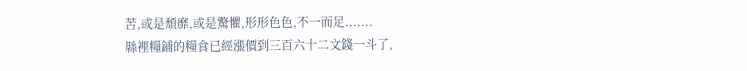苦,或是頹靡,或是驚懼,形形色色,不一而足.......
縣裡糧鋪的糧食已經漲價到三百六十二文錢一斗了,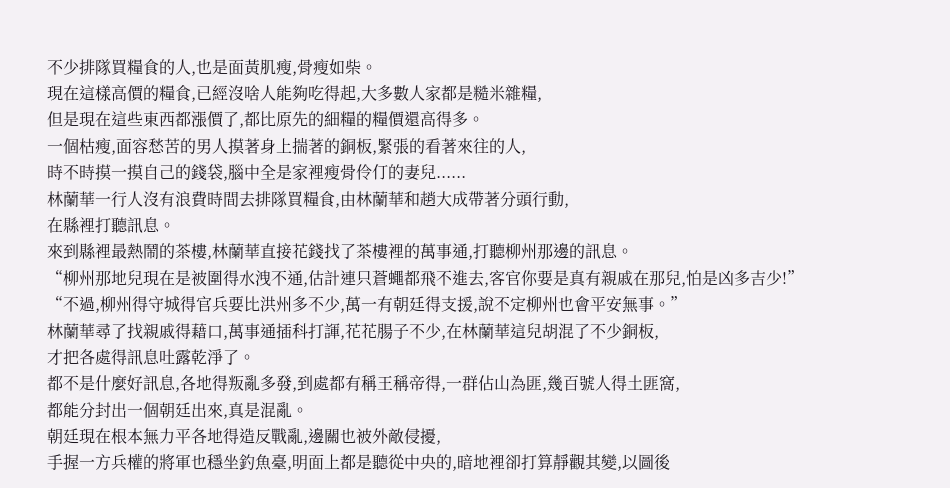不少排隊買糧食的人,也是面黃肌瘦,骨瘦如柴。
現在這樣高價的糧食,已經沒啥人能夠吃得起,大多數人家都是糙米雜糧,
但是現在這些東西都漲價了,都比原先的細糧的糧價還高得多。
一個枯瘦,面容愁苦的男人摸著身上揣著的銅板,緊張的看著來往的人,
時不時摸一摸自己的錢袋,腦中全是家裡瘦骨伶仃的妻兒......
林蘭華一行人沒有浪費時間去排隊買糧食,由林蘭華和趙大成帶著分頭行動,
在縣裡打聽訊息。
來到縣裡最熱鬧的茶樓,林蘭華直接花錢找了茶樓裡的萬事通,打聽柳州那邊的訊息。
“柳州那地兒現在是被圍得水洩不通,估計連只蒼蠅都飛不進去,客官你要是真有親戚在那兒,怕是凶多吉少!”
“不過,柳州得守城得官兵要比洪州多不少,萬一有朝廷得支援,說不定柳州也會平安無事。”
林蘭華尋了找親戚得藉口,萬事通插科打諢,花花腸子不少,在林蘭華這兒胡混了不少銅板,
才把各處得訊息吐露乾淨了。
都不是什麼好訊息,各地得叛亂多發,到處都有稱王稱帝得,一群佔山為匪,幾百號人得土匪窩,
都能分封出一個朝廷出來,真是混亂。
朝廷現在根本無力平各地得造反戰亂,邊關也被外敵侵擾,
手握一方兵權的將軍也穩坐釣魚臺,明面上都是聽從中央的,暗地裡卻打算靜觀其變,以圖後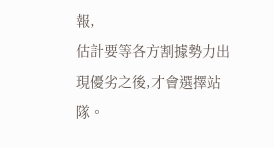報,
估計要等各方割據勢力出現優劣之後,才會選擇站隊。